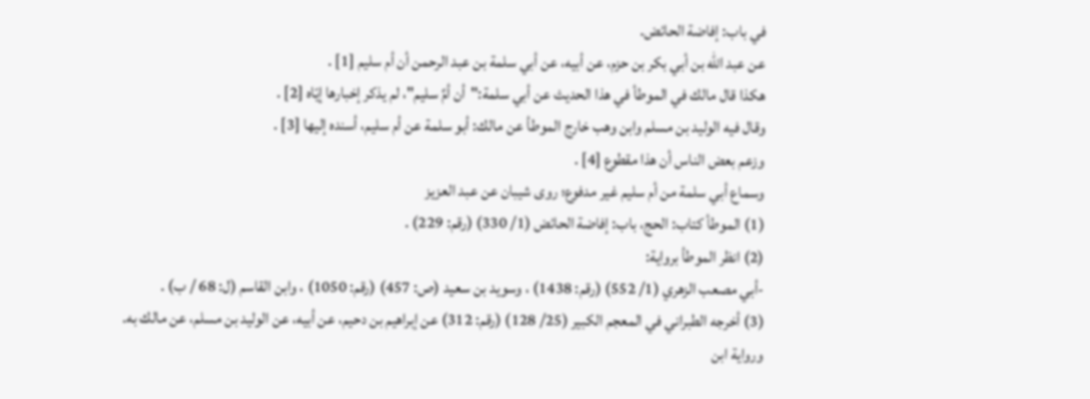في باب: إفاضة الحائض.
عن عبد الله بن أبي بكر بن حزم، عن أبيه، عن أبي سلمة بن عبد الرحمن أن أم سليم [1] .
هكذا قال مالك في الموطأ في هذا الحديث عن أبي سلمة:"أن أمَّ سليم"، لم يذكر إخبارها إيّاه [2] .
وقال فيه الوليد بن مسلم وابن وهب خارج الموطأ عن مالك: أبو سلمة عن أم سليم، أسنده إليها [3] .
وزعم بعض الناس أن هذا مقطوع [4] .
وسماع أبي سلمة من أم سليم غير مدفوع؛ روى شيبان عن عبد العزيز
(1) الموطأ كتاب: الحج، باب: إفاضة الحائض (1/ 330) (رقم: 229) .
(2) انظر الموطأ برواية:
-أبي مصعب الزهري (1/ 552) (رقم: 1438) ، وسويد بن سعيد (ص: 457) (رقم: 1050) ، وابن القاسم (ل: 68 / ب) .
(3) أخرجه الطبراني في المعجم الكبير (25/ 128) (رقم: 312) عن إبراهيم بن دحيم، عن أبيه، عن الوليد بن مسلم، عن مالك به.
ورواية ابن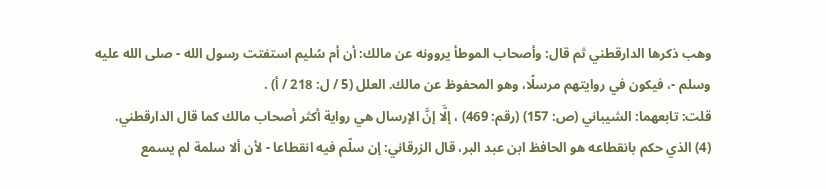وهب ذكرها الدارقطني ثم قال: وأصحاب الموطأ يروونه عن مالك: أن أم سُليم استفتت رسول الله - صلى الله عليه وسلم -، فيكون في روايتهم مرسلًا، وهو المحفوظ عن مالك. العلل (5 / ل: 218 / أ) .
قلت: تابعهما: الشيباني (ص: 157) (رقم: 469) ، إلَّا إنَّ الإرسال هي رواية أكثر أصحاب مالك كما قال الدارقطني.
(4) الذي حكم بانقطاعه هو الحافظ ابن عبد البر، قال الزرقاني: إن سلّم فيه انقطاعا - لأن ألا سلمة لم يسمع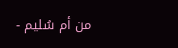من أم سُليم -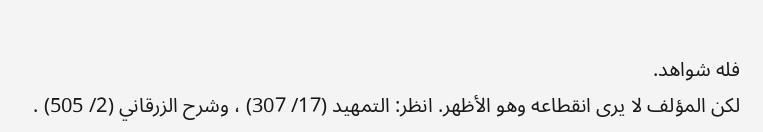فله شواهد.
لكن المؤلف لا يرى انقطاعه وهو الأظهر. انظر: التمهيد (17/ 307) ، وشرح الزرقاني (2/ 505) .